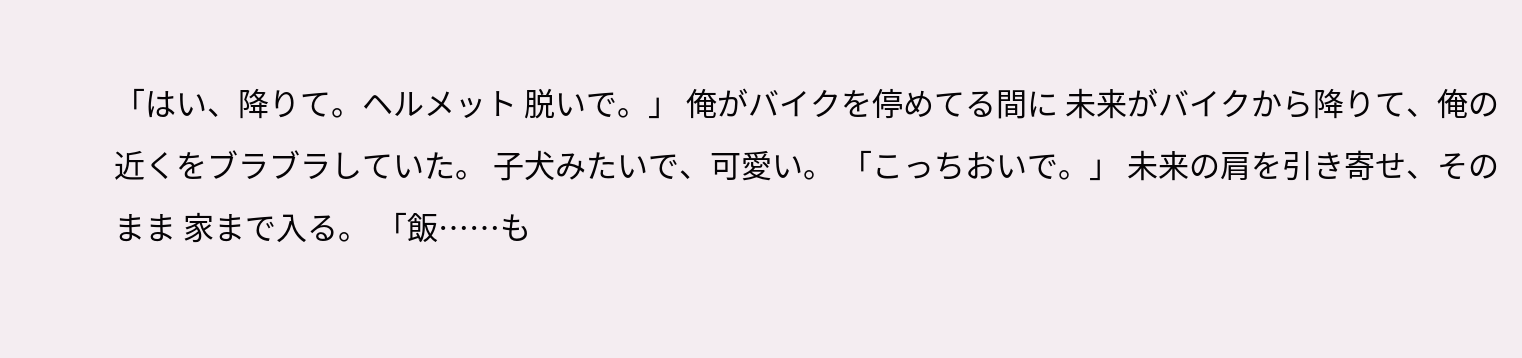「はい、降りて。ヘルメット 脱いで。」 俺がバイクを停めてる間に 未来がバイクから降りて、俺の近くをブラブラしていた。 子犬みたいで、可愛い。 「こっちおいで。」 未来の肩を引き寄せ、そのまま 家まで入る。 「飯……も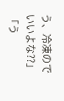う、冷凍のでいいよな⁇」 「う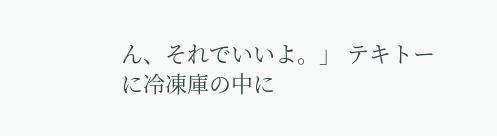ん、それでいいよ。」 テキトーに冷凍庫の中に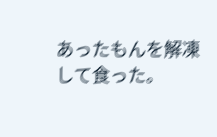あったもんを解凍して食った。